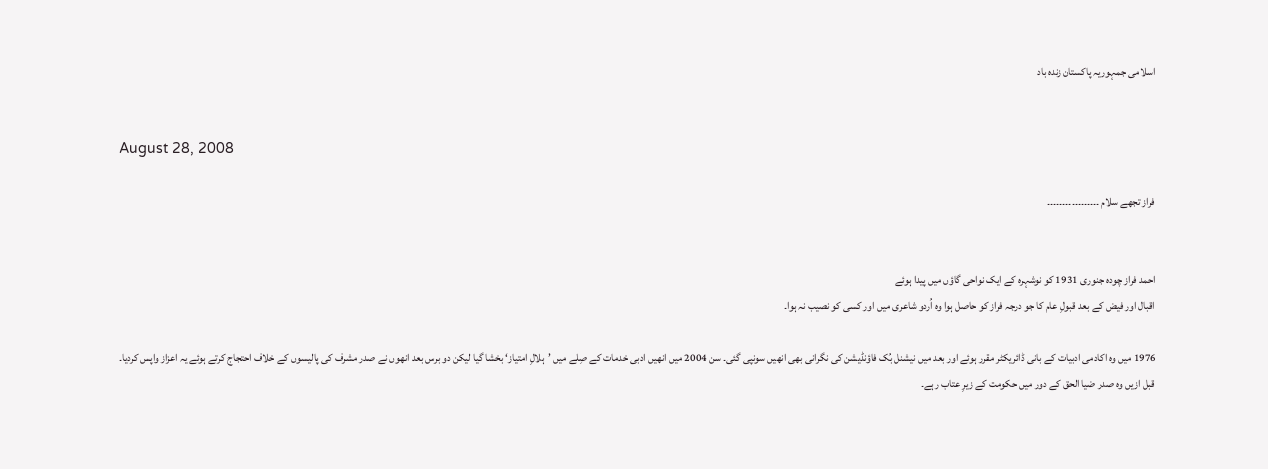اسلامی جمہوریہ پاکستان زندہ باد


August 28, 2008

فراز تجھے سلام ۔۔۔۔۔۔۔۔۔۔۔۔۔۔۔۔۔


احمد فراز چودہ جنوری 1931 کو نوشہرہ کے ایک نواحی گاؤں میں پیدا ہوئے
اقبال اور فیض کے بعد قبولِ عام کا جو درجہ فراز کو حاصل ہوا وہ اُردو شاعری میں اور کسی کو نصیب نہ ہوا۔

1976 میں وہ اکادمی ادبیات کے بانی ڈائریکٹر مقرر ہوئے اور بعد میں نیشنل بُک فاؤنڈیشن کی نگرانی بھی انھیں سونپی گئی۔ سن 2004 میں انھیں ادبی خدمات کے صِلے میں ’ہلالِ امتیاز‘ بخشا گیا لیکن دو برس بعد انھوں نے صدر مشرف کی پالیسوں کے خلاف احتجاج کرتے ہوئے یہ اعزاز واپس کردیا۔
قبل ازیں وہ صدر ضیا الحق کے دور میں حکومت کے زیرِ عتاب رہے۔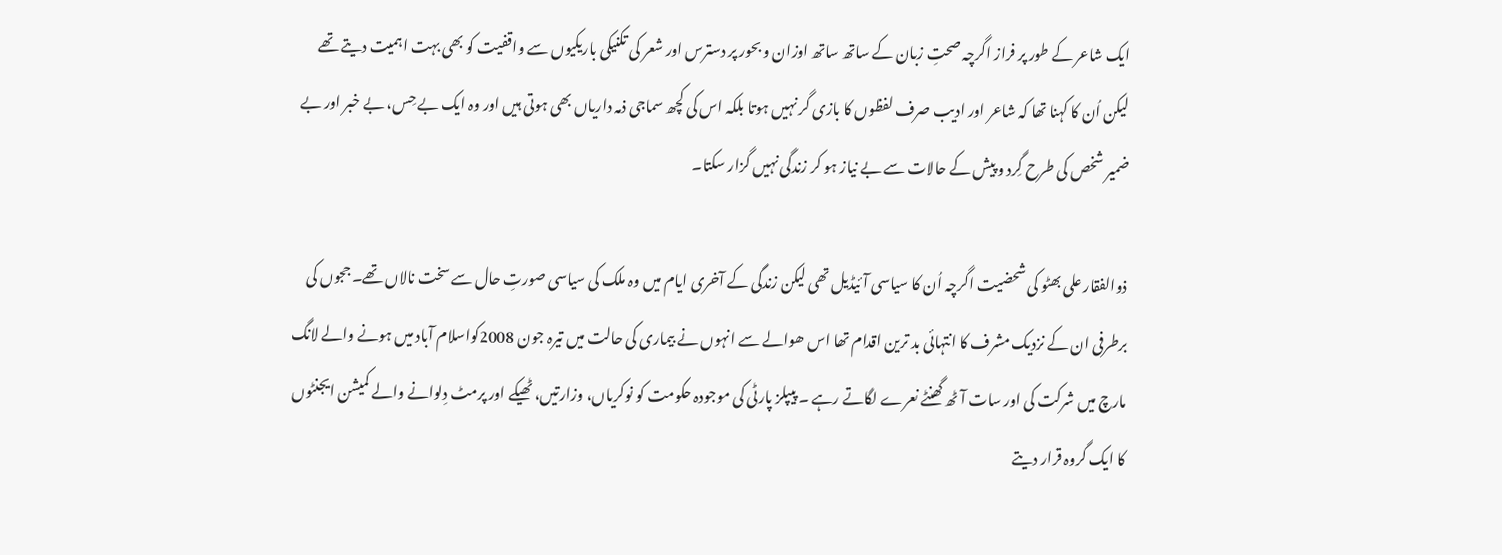ایک شاعر کے طور پر فراز اگرچہ صحتِ زبان کے ساتھ ساتھ اوزان و بحور پر دسترس اور شعر کی تکنیکی باریکیوں سے واقفیت کو بھی بہت اہمیت دیتے تھے لیکن اُن کا کہنا تھا کہ شاعر اور ادیب صرف لفظوں کا بازی گر نہیں ہوتا بلکہ اس کی کچھ سماجی ذمہ داریاں بھی ہوتی ہیں اور وہ ایک بے حِس، بے خبر اور بے ضمیر شخص کی طرح گِرد و پیش کے حالات سے بے نیاز ہو کر زندگی نہیں گزار سکتا۔

ذوالفقار علی بھٹو کی شحضیت اگرچہ اُن کا سیاسی آئیڈیل تھی لیکن زندگی کے آخری ایام میں وہ ملک کی سیاسی صورتِ حال سے سخت نالاں تھے۔ ججوں کی برطرفی ان کے نزدیک مشرف کا انتہائی بد ترین اقدام تھا اس ھوالے سے انہوں نے بیماری کی حالت میں تیرہ جون 2008کواسلام آباد میں ہونے والے لانگ مارچ میں شرکت کی اور سات آٹھ گھنٹے نعرے لگاتے رہے ۔ پیپلز پارٹی کی موجودہ حکومت کو نوکریاں، وزارتیں، ٹھیکے اور پرمٹ دِلوانے والے کمیشن ایجنٹوں کا ایک گروہ قرار دیتے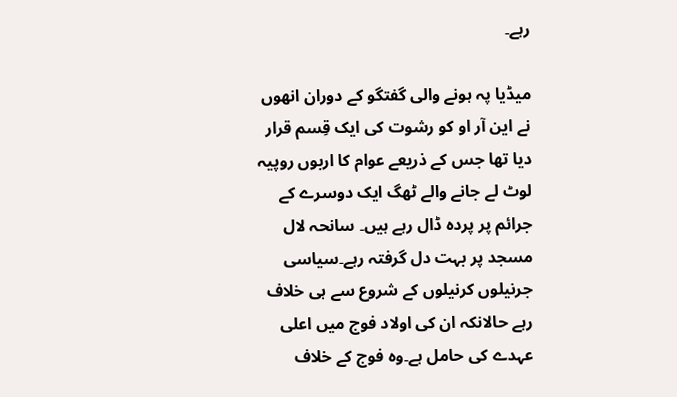رہے۔

میڈیا پہ ہونے والی گفتگو کے دوران انھوں نے این آر او کو رشوت کی ایک قِسم قرار دیا تھا جس کے ذریعے عوام کا اربوں روپیہ لوٹ لے جانے والے ٹھگ ایک دوسرے کے جرائم پر پردہ ڈال رہے ہیں۔ سانحہ لال مسجد پر بہت دل گرفتہ رہے۔سیاسی جرنیلوں کرنیلوں کے شروع سے ہی خلاف رہے حالانکہ ان کی اولاد فوج میں اعلی عہدے کی حامل ہے۔وہ فوج کے خلاف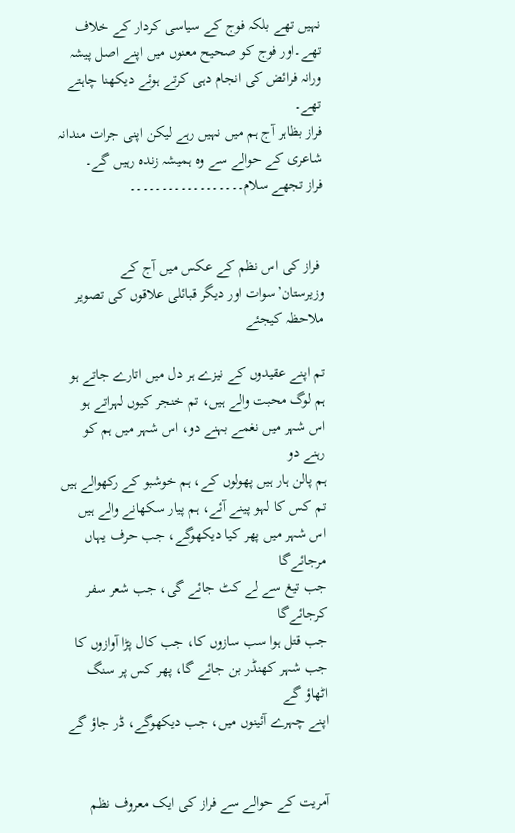نہیں تھے بلکہ فوج کے سیاسی کردار کے خلاف تھے۔اور فوج کو صحیح معنوں میں اپنے اصل پیشہ ورانہ فرائض کی انجام دہی کرتے ہوئے دیکھنا چاہتے تھے۔
فراز بظاہر آج ہم میں نہیں رہے لیکن اپنی جرات مندانہ شاعری کے حوالے سے وہ ہمیشہ زندہ رہیں گے۔
فراز تجھے سلام۔۔۔۔۔۔۔۔۔۔۔۔۔۔۔۔۔۔


 فراز کی اس نظم کے عکس میں آج کے وزیرستان’سوات اور دیگر قبائلی علاقوں کی تصویر ملاحظہ کیجئے

تم اپنے عقیدوں کے نیزے ہر دل میں اتارے جاتے ہو
ہم لوگ محبت والے ہیں، تم خنجر کیوں لہراتے ہو
اس شہر میں نغمے بہنے دو، اس شہر میں ہم کو رہنے دو
ہم پالن ہار ہیں پھولوں کے، ہم خوشبو کے رکھوالے ہیں
تم کس کا لہو پینے آئے، ہم پیار سکھانے والے ہیں
اس شہر میں پھر کیا دیکھوگے، جب حرف یہاں مرجائےگا
جب تیغ سے لے کٹ جائے گی، جب شعر سفر کرجائےگا
جب قتل ہوا سب سازوں کا، جب کال پڑا آوازوں کا
جب شہر کھنڈر بن جائے گا، پھر کس پر سنگ اٹھاؤ گے
اپنے چہرے آئینوں میں، جب دیکھوگے، ڈر جاؤ گے


آمریت کے حوالے سے فراز کی ایک معروف نظم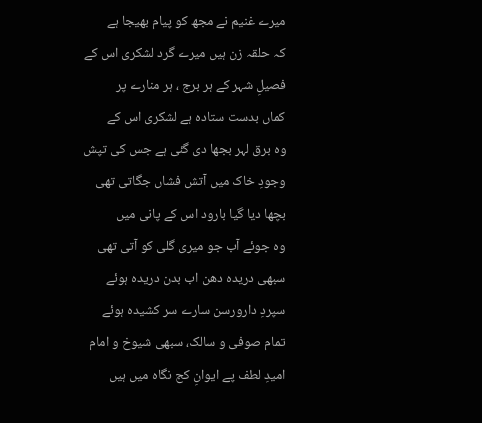میرے غنیم نے مجھ کو پیام بھیجا ہے
کہ حلقہ زن ہیں میرے گرد لشکری اس کے
فصیلِ شہر کے ہر برج ، ہر منارے پر
کماں بدست ستادہ ہے لشکری اس کے
وہ برق لہر بجھا دی گئی ہے جس کی تپش
وجودِ خاک میں آتش فشاں جگاتی تھی
بچھا دیا گیا بارود اس کے پانی میں
وہ جوئے آب جو میری گلی کو آتی تھی
سبھی دریدہ دھن اب بدن دریدہ ہوئے
سپردِ دارورسن سارے سر کشیدہ ہوئے
تمام صوفی و سالک، سبھی شیوخ و امام
امیدِ لطف پے ایوانِ کج نگاہ میں ہیں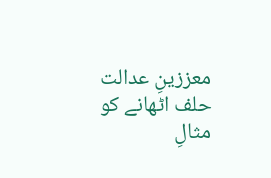معززینِ عدالت حلف اٹھانے کو
مثالِ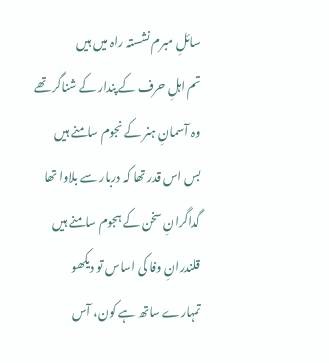سائلِ مبرم نشستہ راہ میں ہیں
تم اہلِ حرف کے پندار کے شناگر تھے
وہ آسمانِ ہنر کے نجوم سامنے ہیں
بس اس قدر تھا کہ دربار سے بلاوا تھا
گداگرانِ سخن کے ہجوم سامنے ہیں
قلندرانِ وفا کی اساس تو دیکھو
تمہارے ساتھ ہے کون، آس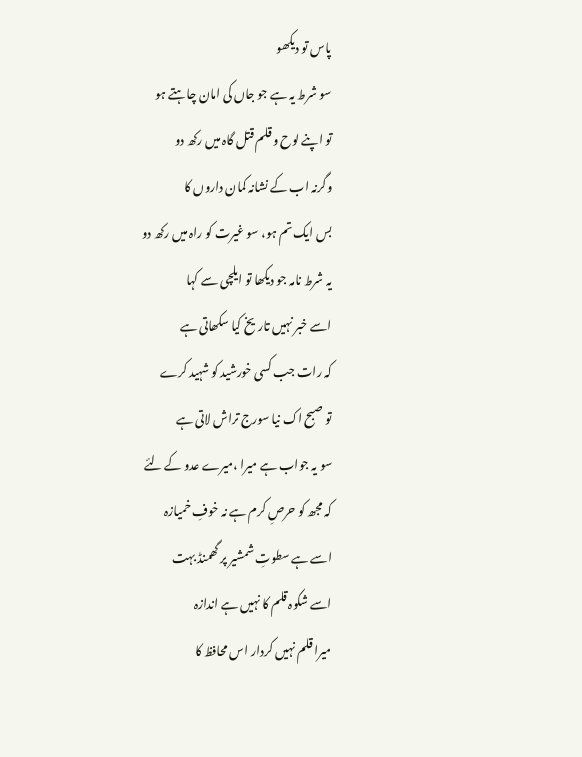پاس تو دیکھو
سو شرط یہ ہے جو جاں کی امان چاہتے ہو
تو اپنے لوح و قلم قتل گاہ میں رکھ دو
وگرنہ اب کے نشانہ کمان داروں کا
بس ایک تم ہو، سو غیرت کو راہ میں رکھ دو
یہ شرط نامہ جو دیکھا تو ایلچی سے کہا
اسے خبر نہیں تاریخ کیا سکھاتی ہے
کہ رات جب کسی خورشید کو شہید کرے
تو صبح اک نیا سورج تراش لاتی ہے
سو یہ جواب ہے میرا ،میرے عدو کے لئے
کہ مجھ کو حرصِ کرم ہے نہ خوفِ خمیازہ
اسے ہے سطوتِ شمشیر پر گھمنڈ بہت
اسے شکوہ قلم کا نہیں ہے اندازہ
میرا قلم نہیں کردار اس محافظ کا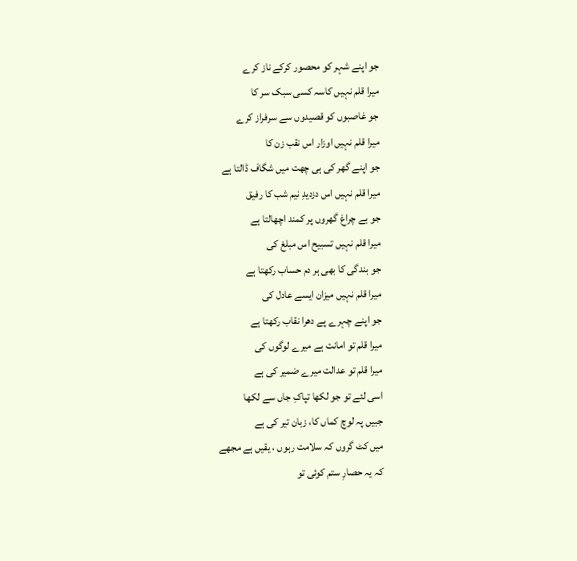جو اپنے شہر کو محصور کرکے ناز کرے
میرا قلم نہیں کاسہ کسی سبک سر کا
جو غاصبوں کو قصیدوں سے سرفراز کرے
میرا قلم نہیں اوزار اس نقب زن کا
جو اپنے گھر کی ہی چھت میں شگاف ڈالتا ہے
میرا قلم نہیں اس دزدیدِ نیم شب کا رفیق
جو بے چراغ گھروں پر کمند اچھالتا ہے
میرا قلم نہیں تسبیح اس مبلغ کی
جو بندگی کا بھی ہر دم حساب رکھتا ہے
میرا قلم نہیں میزان ایسے عادل کی
جو اپنے چہرے پے دھرا نقاب رکھتا ہے
میرا قلم تو امانت ہے میرے لوگوں کی
میرا قلم تو عدالت میرے ضمیر کی ہے
اسی لئے تو جو لکھا تپاکِ جاں سے لکھا
جبیں پہ لوچ کماں کا، زبان تیر کی ہے
میں کٹ گروں کہ سلامت رہوں ، یقیں ہے مجھے
کہ یہ حصارِ ستم کوئی تو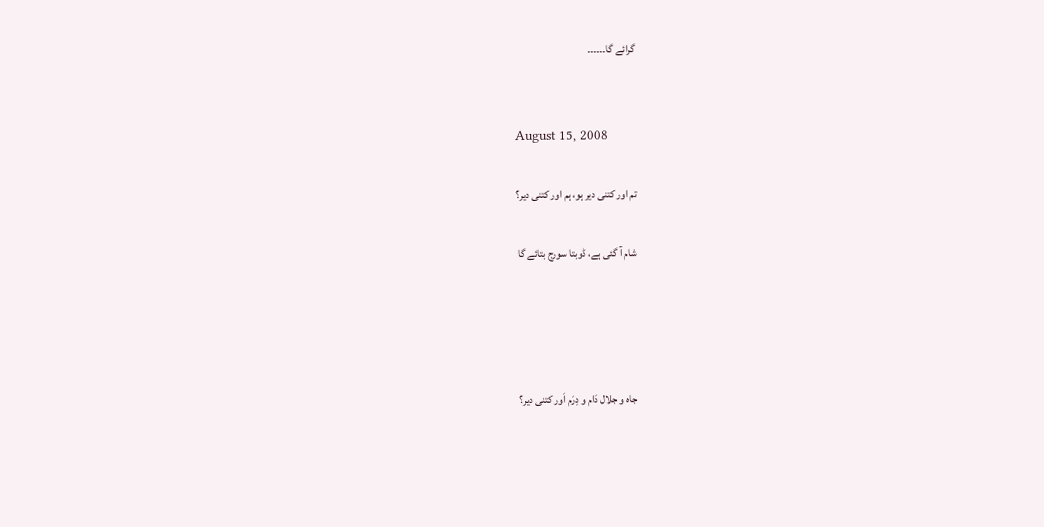گرائے گا۔۔۔۔۔۔


August 15, 2008

تم اور کتنی دیر ہو، ہم اور کتنی دیر؟

شام آ گئی ہے، ڈوبتا سورج بتائے گا




جاہ و جلال دَام و دِرَم اَور کتنی دیر؟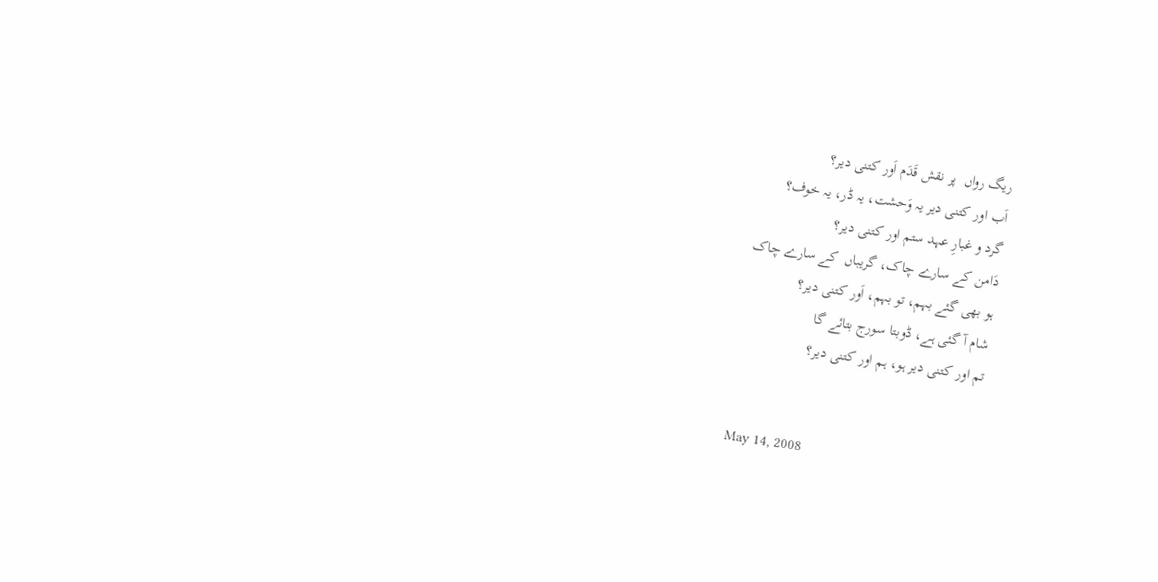ریگ رواں  پر نقش قَدَم اَور کتنی دیر؟
اَب اور کتنی دیر یہ وَحشت، یہ ڈر، یہ خوف؟
گرد و غبارِ عہد ستم اور کتنی دیر؟
دَامن کے سارے چاک، گریباں  کے سارے چاک
ہو بھی گئے بہم، تو بہم، اَور کتنی دیر؟
شام آ گئی ہے، ڈوبتا سورج بتائے گا
تم اور کتنی دیر ہو، ہم اور کتنی دیر؟


May 14, 2008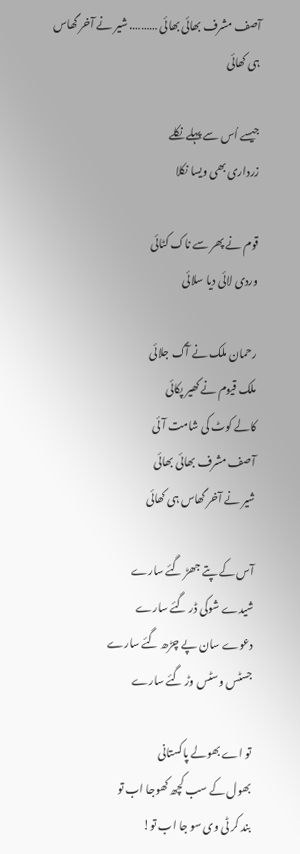آصف مشرف بھائی بھائی ………. شیر نے آخر گھاس ہی کھائی

جیسے اُس سے پہلے نکلے
زرداری بھی ویسا نکلا

قوم نے پھر سے ناک کٹائی
وردی لائی دیا سلائی

رحمان ملک نے آگ جلائی
ملک قیوم نے کھیر پکائی
کالے کوٹ کی شامت آئی
آصف مشرف بھائی بھائی
شیر نے آخر گھاس ہی کھائی

آس کے پتے جھڑ گئے سارے
شیدے شوکی ڈر گئے سارے
دعوے سان پے چڑھ گئے سارے
جسٹس وسٹس وڑ گئے سارے

تو اے بھولے پاکستانی
بھول کے سب کچھ کھوجا اب تو
بند کر ٹی وی سو جا اب تو!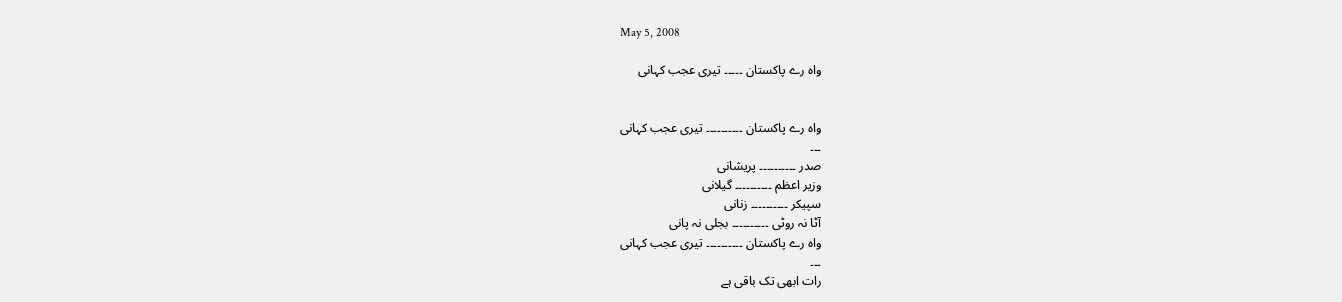May 5, 2008

واہ رے پاکستان ۔۔۔۔۔ تیری عجب کہانی


واہ رے پاکستان ۔۔۔۔۔۔۔۔۔۔ تیری عجب کہانی
۔۔۔
صدر ۔۔۔۔۔۔۔۔۔۔ پریشانی
وزیر اعظم ۔۔۔۔۔۔۔۔۔۔ گیلانی
سپیکر ۔۔۔۔۔۔۔۔۔۔ زنانی
آٹا نہ روٹی ۔۔۔۔۔۔۔۔۔۔ بجلی نہ پانی
واہ رے پاکستان ۔۔۔۔۔۔۔۔۔۔ تیری عجب کہانی
۔۔۔
رات ابھی تک باقی ہے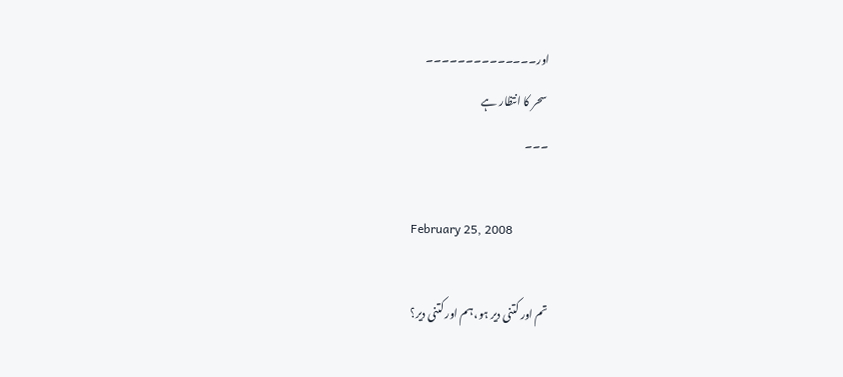اور۔۔۔۔۔۔۔۔۔۔۔۔۔۔
 سحر کا انتظار ہے
۔۔۔

February 25, 2008

تم اور کتنی دیر ہو، ہم اور کتنی دیر؟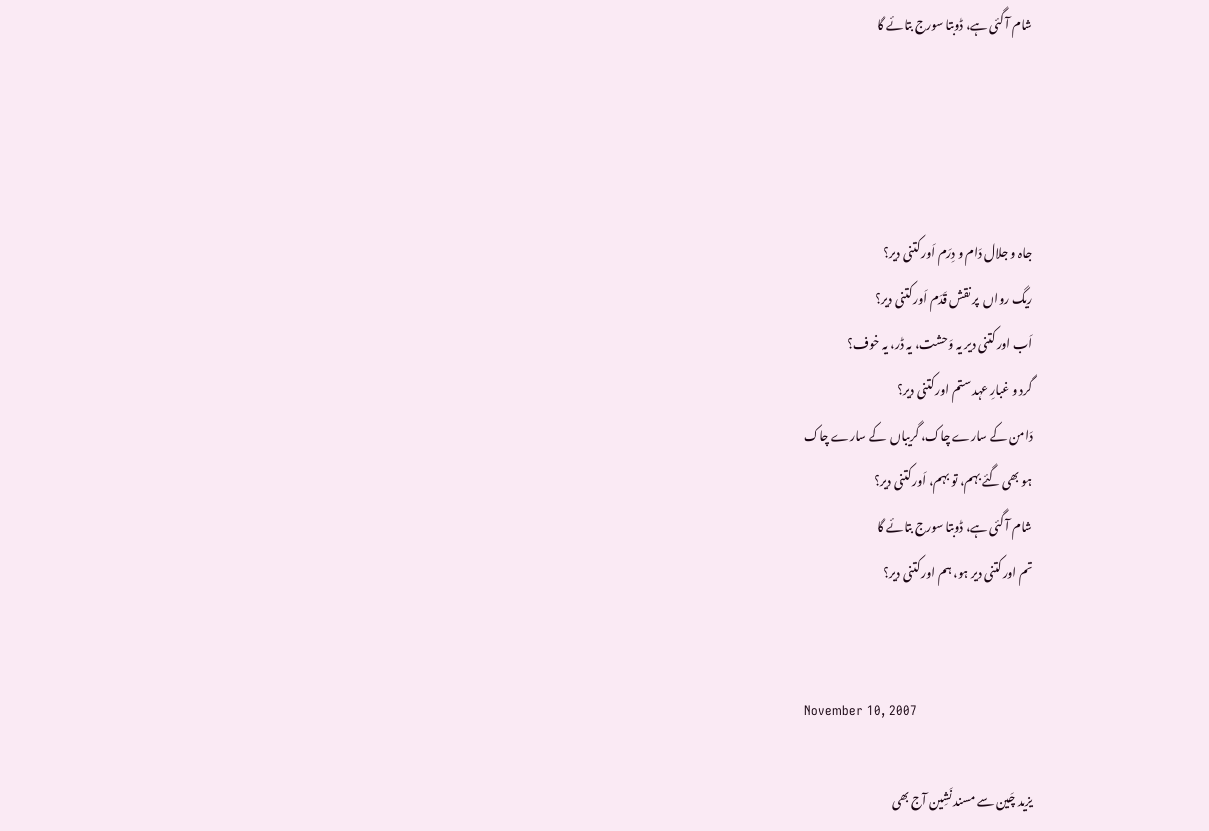شام آ گئی ہے، ڈوبتا سورج بتائے گا




جاہ و جلال دَام و دِرَم اَور کتنی دیر؟
ریگ رواں  پر نقش قَدَم اَور کتنی دیر؟
اَب اور کتنی دیر یہ وَحشت، یہ ڈر، یہ خوف؟
گرد و غبارِ عہد ستم اور کتنی دیر؟
دَامن کے سارے چاک، گریباں  کے سارے چاک
ہو بھی گئے بہم، تو بہم، اَور کتنی دیر؟
شام آ گئی ہے، ڈوبتا سورج بتائے گا
تم اور کتنی دیر ہو، ہم اور کتنی دیر؟


November 10, 2007

یزید چَین سے مسند نَشِین آج بھی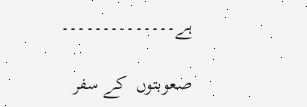ہے۔۔۔۔۔۔۔۔۔۔۔۔۔۔

صعوبتوں  کے سفر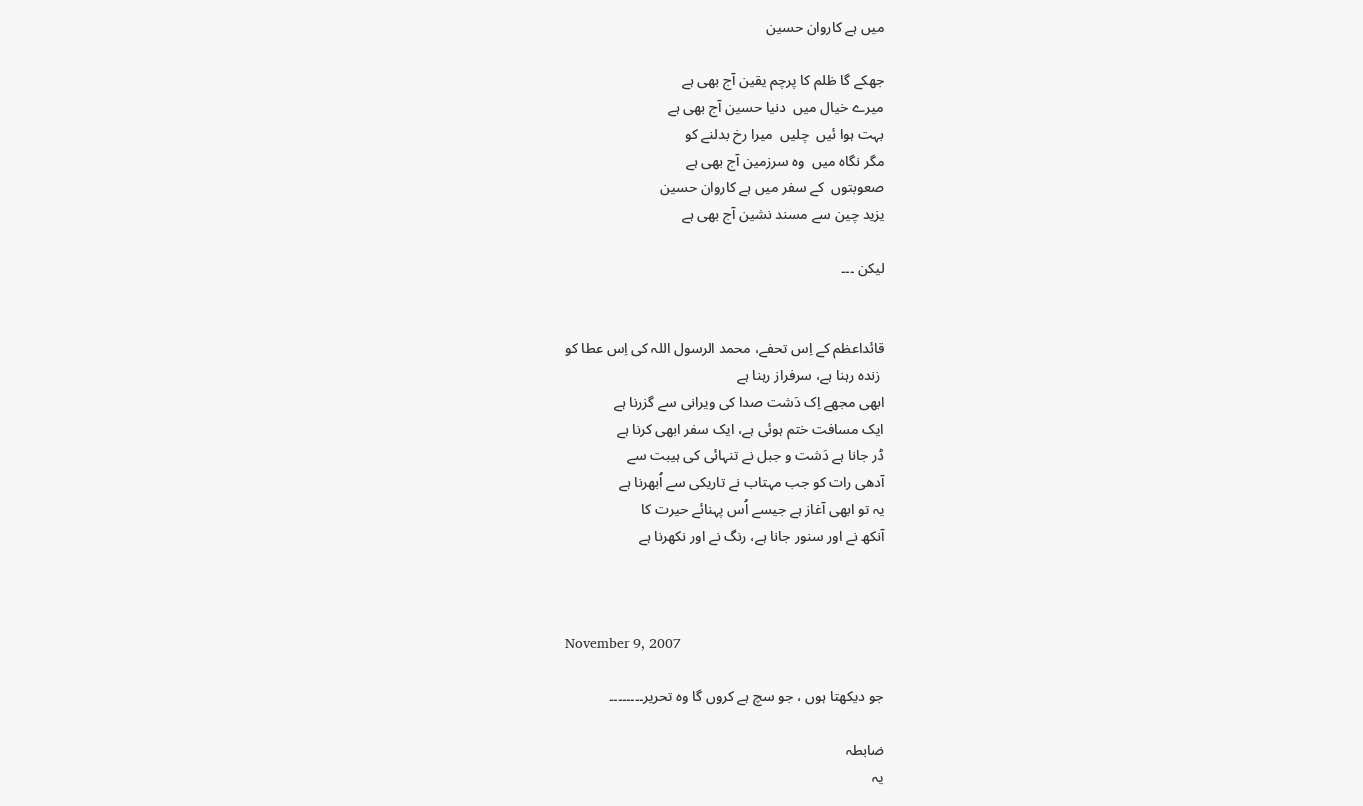میں ہے کاروان حسین

جھکے گا ظلم کا پرچم یقین آج بھی ہے
میرے خیال میں  دنیا حسین آج بھی ہے
بہت ہوا ئیں  چلیں  میرا رخ بدلنے کو
مگر نگاہ میں  وہ سرزمین آج بھی ہے
صعوبتوں  کے سفر میں ہے کاروان حسین
یزید چین سے مسند نشین آج بھی ہے

لیکن ۔۔۔


قائداعظم کے اِس تحفے، محمد الرسول اللہ کی اِس عطا کو
 زندہ رہنا ہے، سرفراز رہنا ہے
ابھی مجھے اِک دَشت صدا کی ویرانی سے گزرنا ہے
ایک مسافت ختم ہوئی ہے، ایک سفر ابھی کرنا ہے
ڈر جانا ہے دَشت و جبل نے تنہائی کی ہیبت سے
آدھی رات کو جب مہتاب نے تاریکی سے اُبھرنا ہے
یہ تو ابھی آغاز ہے جیسے اُس پہنائے حیرت کا
آنکھ نے اور سنور جانا ہے، رنگ نے اور نکھرنا ہے



November 9, 2007

جو دیکھتا ہوں ، جو سچ ہے کروں گا وہ تحریر۔۔۔۔۔۔۔۔

ضابطہ
یہ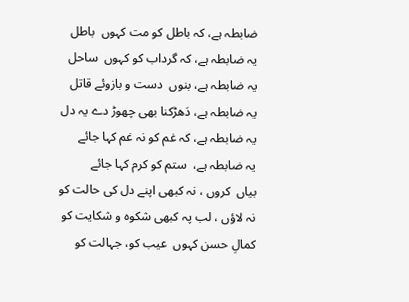ضابطہ ہے، کہ باطل کو مت کہوں  باطل
یہ ضابطہ ہے، کہ گرداب کو کہوں  ساحل
یہ ضابطہ ہے، بنوں  دست و بازوئے قاتل
یہ ضابطہ ہے، دَھڑکنا بھی چھوڑ دے یہ دل
یہ ضابطہ ہے، کہ غم کو نہ غم کہا جائے
یہ ضابطہ ہے،  ستم کو کرم کہا جائے
بیاں  کروں ، نہ کبھی اپنے دل کی حالت کو
نہ لاؤں ، لب پہ کبھی شکوہ و شکایت کو
کمالِ حسن کہوں  عیب کو، جہالت کو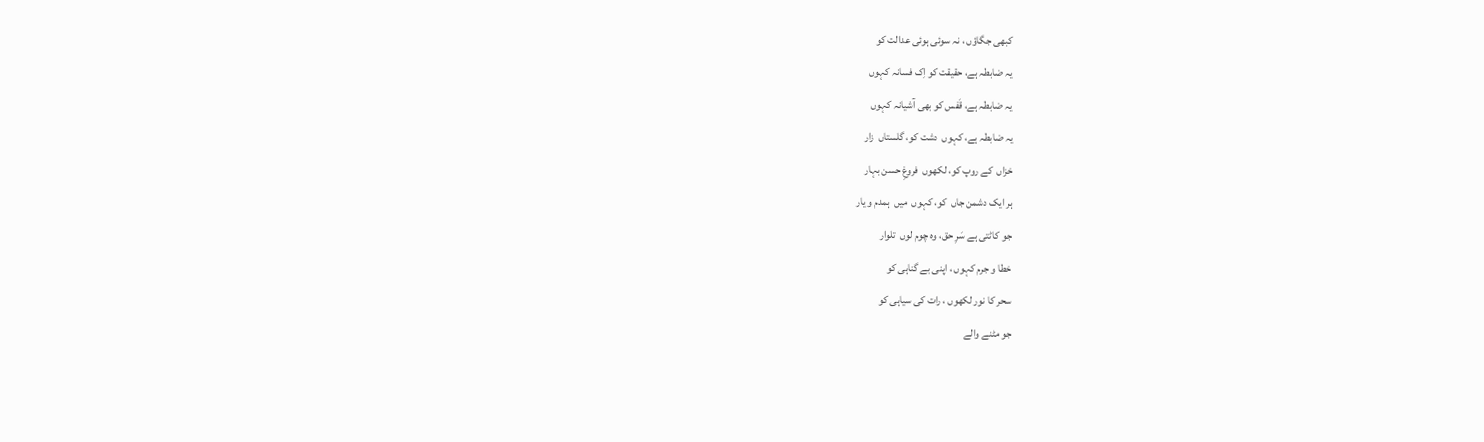کبھی جگاؤں ، نہ سوئی ہوئی عدالت کو
یہ ضابطہ ہے، حقیقت کو اِک فسانہ کہوں
یہ ضابطہ ہے، قَفس کو بھی آشیانہ کہوں
یہ ضابطہ ہے، کہوں  دشت کو، گلستاں  زار
خزاں  کے روپ کو، لکھوں  فروغِ حسن بہار
ہر ایک دشمن جاں  کو، کہوں  میں  ہمدم و یار
جو کاٹتی ہے سَرِ حق، وہ چوم لوں  تلوار
خطا و جرم کہوں ، اپنی بے گناہی کو
سحر کا نور لکھوں ، رات کی سیاہی کو
جو مٹنے والے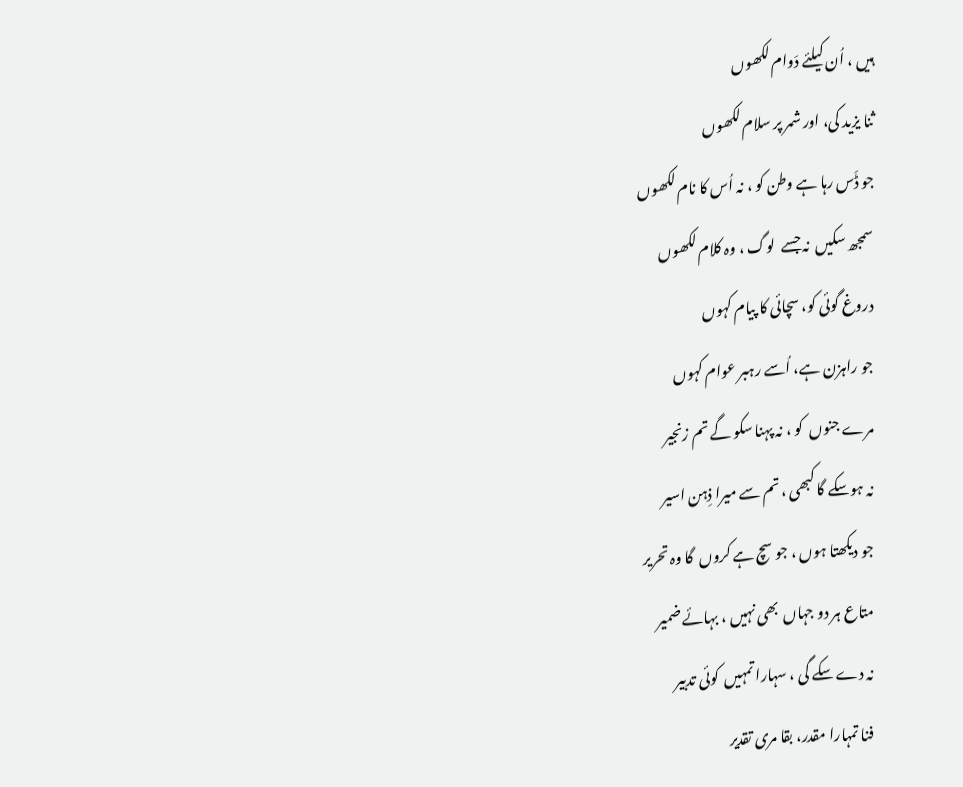ہیں ، اُن کیلئے دَوام لکھوں
ثنا یزید کی، اور شمر پر سلام لکھوں
جو ڈَس رہا ہے وطن کو ، نہ اُس کا نام لکھوں
سمجھ سکیں  نہ جسے  لوگ ، وہ کلام لکھوں
دروغ گوئی کو، سچائی کا پیام کہوں
جو راہزن ہے، اُسے رہبر عوام کہوں
مرے جنوں  کو ، نہ پہنا سکو گے تم زنجیر
نہ ہوسکے گا کبھی ، تم سے میرا ذِہن اسیر
جو دیکھتا ہوں ، جو سچ ہے کروں  گا وہ تحریر
متاع ہر دو جہاں  بھی نہیں ، بہائے ضمیر
نہ دے سکے گی ، سہارا تمہیں  کوئی تدبیر
فنا تمہارا مقدر، بقا مری تقدیر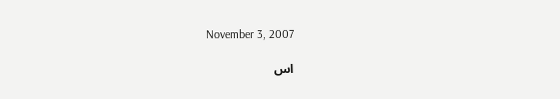November 3, 2007

اس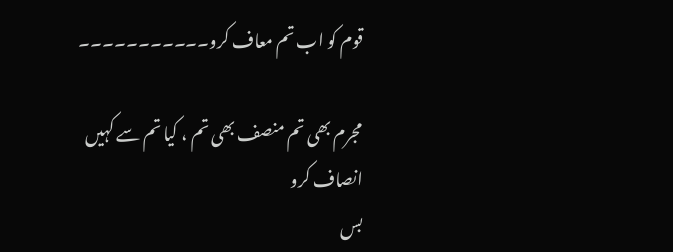قوم کو اب تم معاف کرو۔۔۔۔۔۔۔۔۔۔۔

مجرم بھی تم منصف بھی تم ، کیا تم سے کہیں انصاف کرو
بس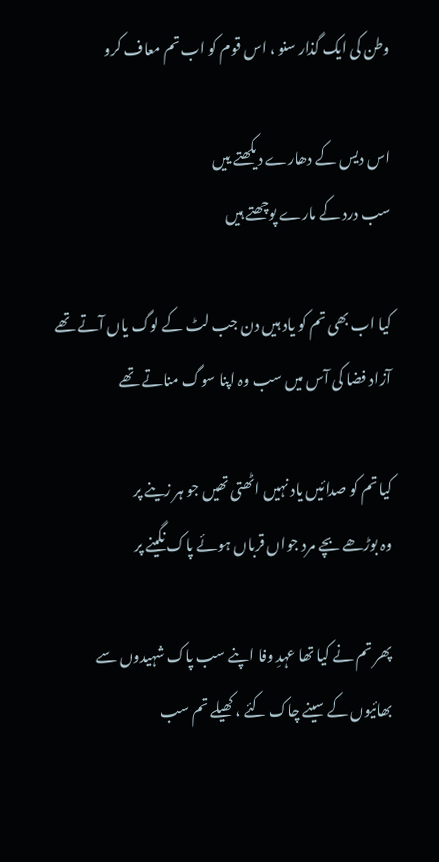وطن کی ایک گذار سنو ، اس قوم کو اب تم معاف کرو

اس دیس کے دھارے دیکھتے ییں
سب درد کے مارے پوچھتے ہیں

کیا اب بھی تم کو یاد ہیں دن جب لٹ کے لوگ یاں آتے تھے
آزاد فضا کی آس میں سب وہ اپنا سوگ مناتے تھے

کیا تم کو صدائیں یاد نہیں اٹھتی تھیں جو ہر زینے پر
وہ بوڑھے بچے مرد جواں قرباں ہوئے پاک نگینے پر

پھر تم نے کیا تھا عہدِ وفا اپنے سب پاک شہیدوں سے
بھائیوں کے سینے چاک کئے ، کھیلے تم سب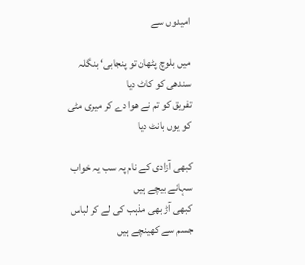امیدوں سے

میں بلوچ پٹھان تو پنجابی‘ بنگلہ سندھی کو کاٹ دیا
تفریق کو تم نے ھوا دے کر میری مٹی کو یوں بانٹ دیا

کبھی آزادی کے نام پہ سب یہ خواب سہانے بیچے ہیں
کبھی آڑ بھی مذہب کی لے کر لباس جسم سے کھینچے ہیں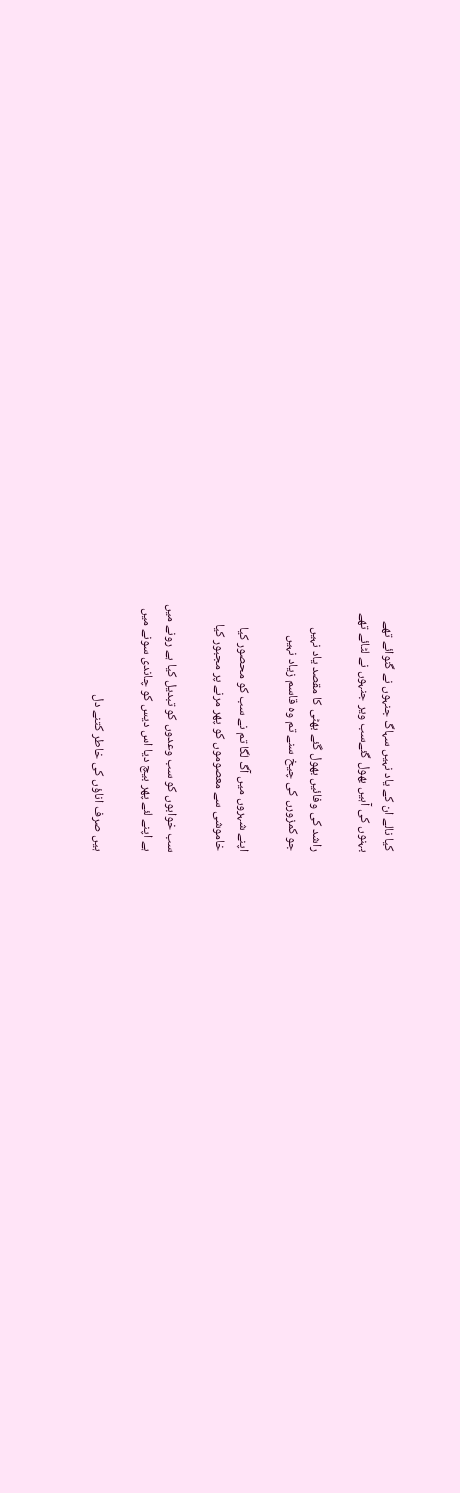کیا نالے ان کے یاد نہیں سہاگ جنہوں نے گنوائے تھے
بہنوں کی آہیں بھول گئےسب ویر جنہوں نے لٹائے تھے

راشد کی وفائیں بھول گئے بھٹی کا مقصد یاد نہیں
جو کمزورں کی چیخ سنے تم وہ قاسم زیاد نہیں

اپنے شہروں میں آگ لگا تم نے سب کو محصور کیا
خاموشی سے معصوموں کو پھر مرنے پر مجبور کیا

سب خوابوں کو سب وعدوں کو تبدیل کیا ہے رونے میں
ہے اپنے لئے پھر بیچ دیا اس دیس کو چاندی سونے میں

ہیں صرف اناؤں کی خاطر کتنے دل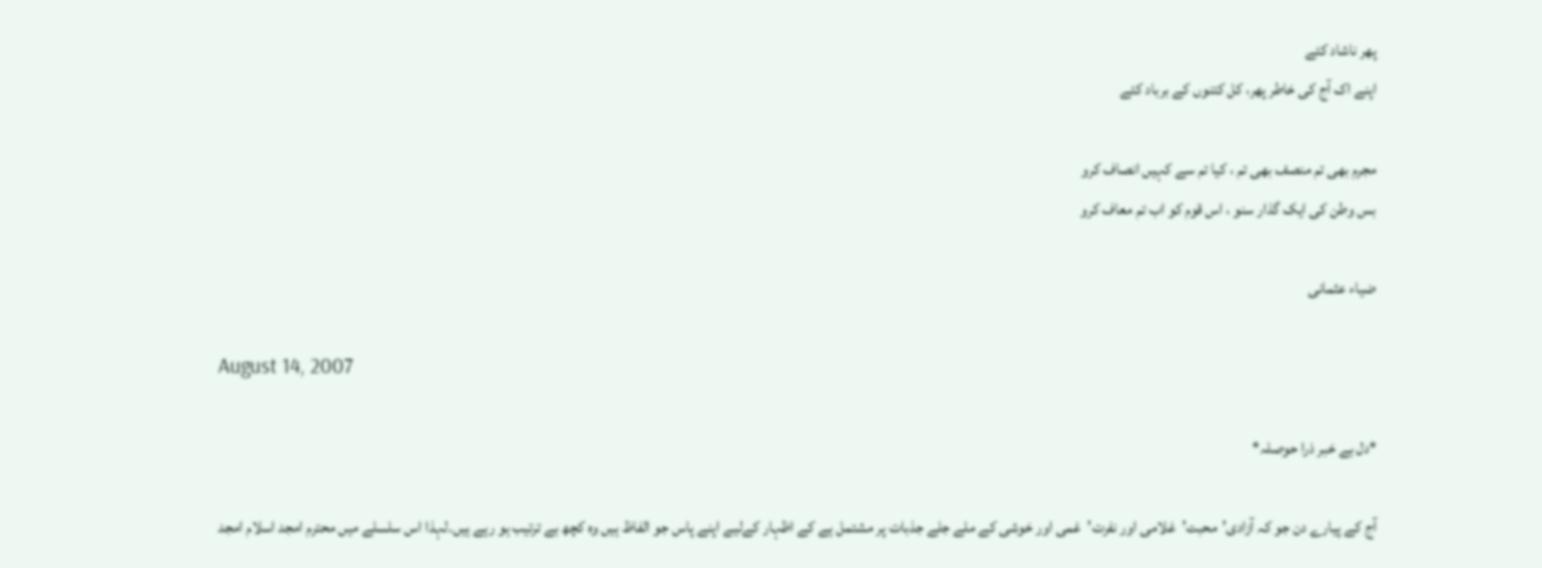پھر ناشاد کئے
اپنے اک آج کی خاطر پھر، کل کتنوں کے برباد کئے

مجرم بھی تم منصف بھی تم ، کیا تم سے کہیں انصاف کرو
بس وطن کی ایک گذار سنو ، اس قوم کو اب تم معاف کرو

ضیاء عثمانی

August 14, 2007

*دل بے خبر ذرا حوصلہ*

آج کے پیارے دن جو کہ آزادی’محبت’غلامی اور نفرت’غمی اور خوشی کے ملے جلے جذبات پر مشتمل ہے کے اظہار کےلیے اپنے پاس جو الفاظ ہیں وہ کچھ بے ترتیب ہو رہے ہیں۔لہذا اس سلسلے میں محترم امجد اسلام امجد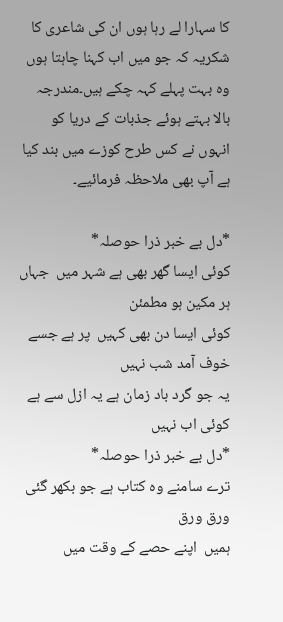کا سہارا لے رہا ہوں ان کی شاعری کا شکریہ کہ جو میں اب کہنا چاہتا ہوں وہ بہت پہلے کہہ چکے ہیں۔مندرجہ بالا بہتے ہوئے جذبات کے دریا کو انہوں نے کس طرح کوزے میں بند کیا ہے آپ بھی ملاحظہ فرمائیے۔

*دل بے خبر ذرا حوصلہ*
کوئی ایسا گھر بھی ہے شہر میں  جہاں  ہر مکین ہو مطمئن
کوئی ایسا دن بھی کہیں  پر ہے جسے خوف آمد شب نہیں
یہ جو گرد باد زمان ہے یہ ازل سے ہے کوئی اب نہیں
*دل بے خبر ذرا حوصلہ*
ترے سامنے وہ کتاب ہے جو بکھر گئی ورق ورق
ہمیں  اپنے حصے کے وقت میں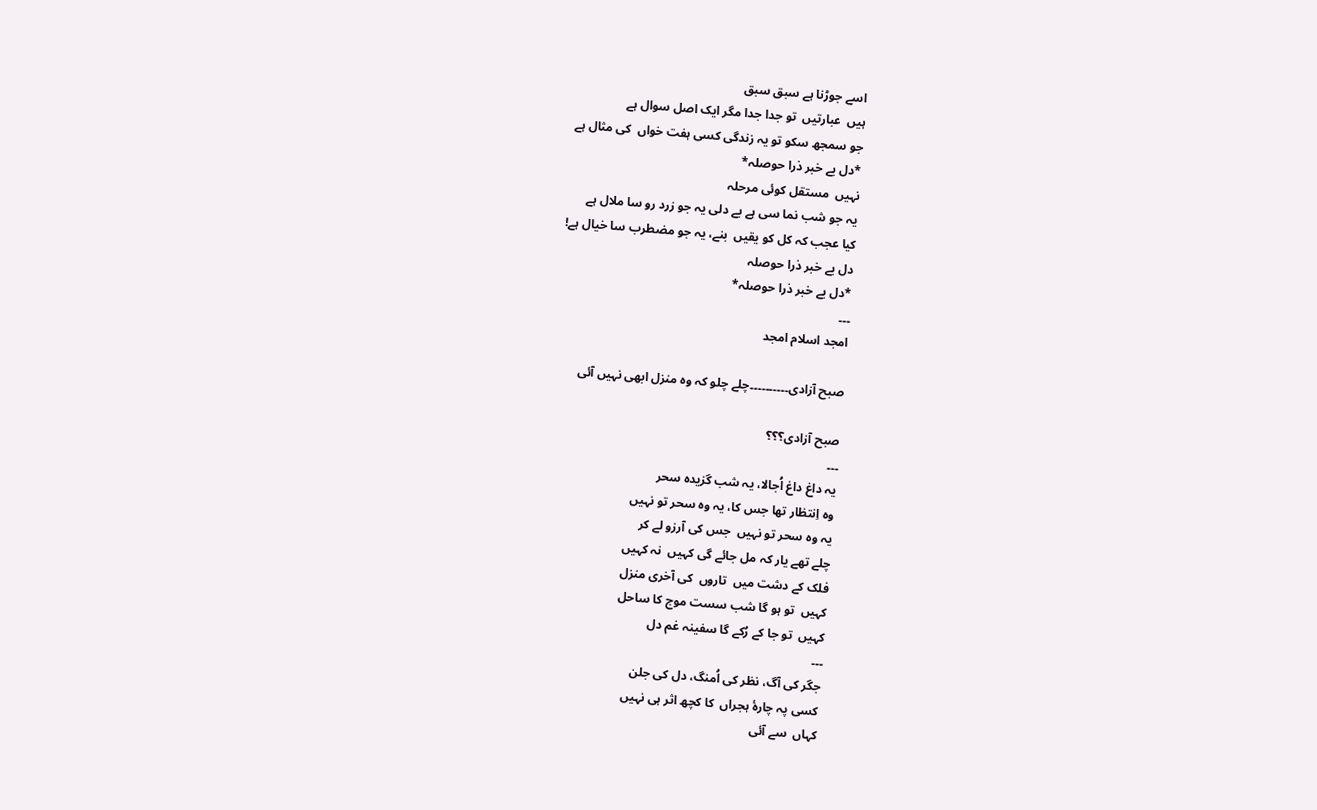اسے جوڑنا ہے سبق سبق
ہیں  عبارتیں  تو جدا جدا مگر ایک اصل سوال ہے
جو سمجھ سکو تو یہ زندگی کسی ہفت خواں  کی مثال ہے
*دل بے خبر ذرا حوصلہ*
نہیں  مستقل کوئی مرحلہ
یہ جو شب نما سی ہے بے دلی یہ جو زرد رو سا ملال ہے
کیا عجب کہ کل کو یقیں  بنے، یہ جو مضطرب سا خیال ہے!
دل بے خبر ذرا حوصلہ
*دل بے خبر ذرا حوصلہ*
۔۔۔
امجد اسلام امجد

صبح آزادی۔۔۔۔۔۔۔۔۔۔چلے چلو کہ وہ منزل ابھی نہیں آئی

صبح آزادی؟؟؟
۔۔۔
یہ داغ داغ اُجالا، یہ شب گزیدہ سحر
وہ اِنتظار تھا جس کا، یہ وہ سحر تو نہیں
یہ وہ سحر تو نہیں  جس کی آرزو لے کر
چلے تھے یار کہ مل جائے گی کہیں  نہ کہیں
فلک کے دشت میں  تاروں  کی آخری منزل
کہیں  تو ہو گا شب سست موج کا ساحل
کہیں  تو جا کے رُکے گا سفینہ غم دل
۔۔۔
جگر کی آگ، نظر کی اُمنگ، دل کی جلن
کسی پہ چارۂ ہجراں  کا کچھ اثر ہی نہیں
کہاں  سے آئی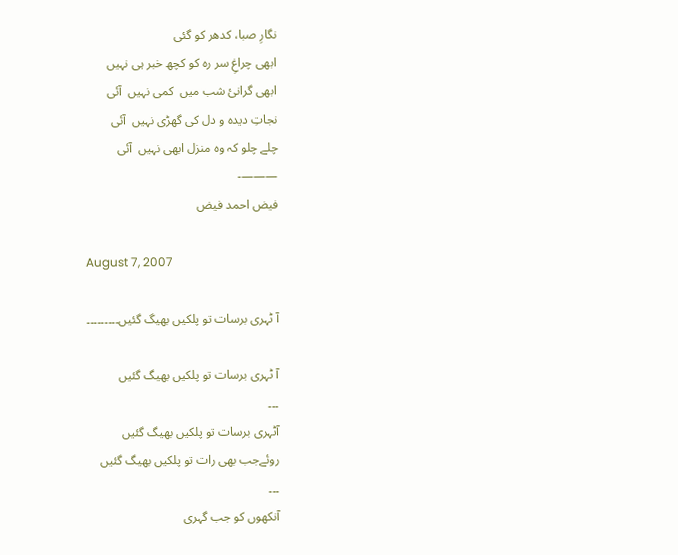نگارِ صبا، کدھر کو گئی
ابھی چراغِ سر رہ کو کچھ خبر ہی نہیں
ابھی گرانیٔ شب میں  کمی نہیں  آئی
نجاتِ دیدہ و دل کی گھڑی نہیں  آئی
چلے چلو کہ وہ منزل ابھی نہیں  آئی
———-
فیض احمد فیض

August 7, 2007

آ ٹہری برسات تو پلکیں بھیگ گئیں۔۔۔۔۔۔۔۔۔

آ ٹہری برسات تو پلکیں بھیگ گئیں
۔۔۔
آٹہری برسات تو پلکیں بھیگ گئیں
روئےجب بھی رات تو پلکیں بھیگ گئیں
۔۔۔
آنکھوں کو جب گہری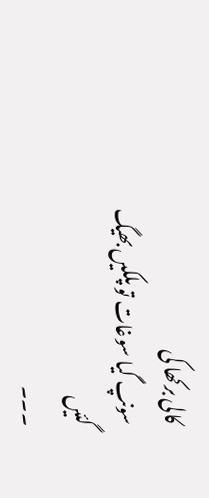کالی برکھا کی
سونپ گیا سوغات تو پلکیں بھیگ گئیں
۔۔۔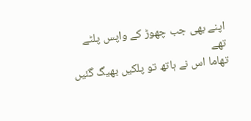اپنے بھی جب چھوڑ کے واپس پلٹے تھے
تھاما اس نے ہاتھ تو پلکیں بھیگ گئیں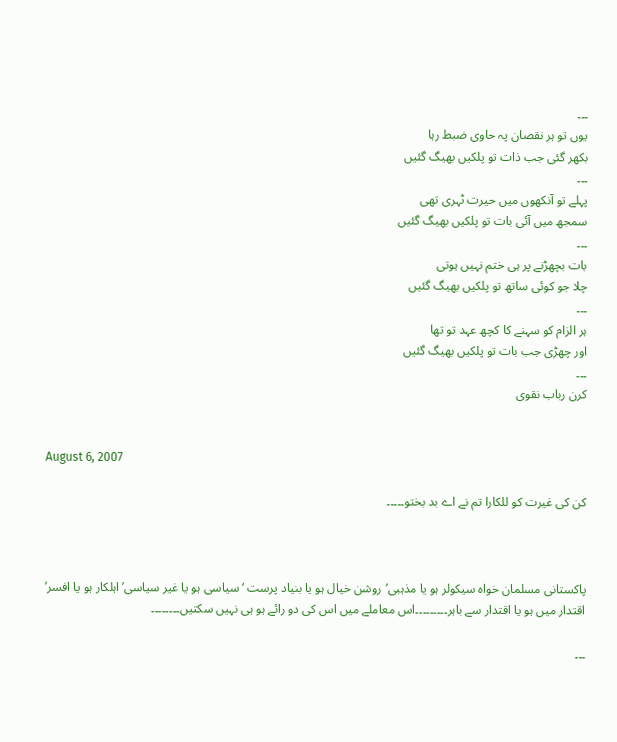۔۔۔
یوں تو ہر نقصان پہ حاوی ضبط رہا
بکھر گئی جب ذات تو پلکیں بھیگ گئیں
۔۔۔
پہلے تو آنکھوں میں حیرت ٹہری تھی
سمجھ میں آئی بات تو پلکیں بھیگ گئیں
۔۔۔
بات بچھڑنے پر ہی ختم نہیں ہوتی
چلا جو کوئی ساتھ تو پلکیں بھیگ گئیں
۔۔۔
ہر الزام کو سہنے کا کچھ عہد تو تھا
اور چھڑی جب بات تو پلکیں بھیگ گئیں
۔۔۔
کرن رباب نقوی


August 6, 2007

کن کی غیرت کو للکارا تم نے اے بد بختو۔۔۔۔۔



پاکستانی مسلمان خواہ سیکولر ہو یا مذہبی’روشن خیال ہو یا بنیاد پرست ‘سیاسی ہو یا غیر سیاسی’اہلکار ہو یا افسر’ اقتدار میں ہو یا اقتدار سے باہر۔۔۔۔۔۔۔۔۔اس معاملے میں اس کی دو رائے ہو ہی نہیں سکتیں۔۔۔۔۔۔۔۔

۔۔۔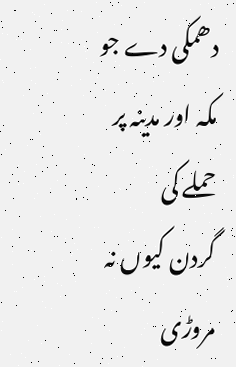دھمکی دے جو مکہ اور مدینہ پر حملے کی
گردن کیوں نہ مروڑی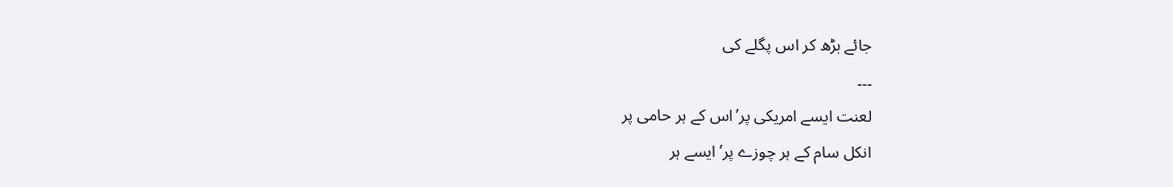جائے بڑھ کر اس پگلے کی
۔۔۔
لعنت ایسے امریکی پر’اس کے ہر حامی پر
انکل سام کے ہر چوزے پر’ایسے ہر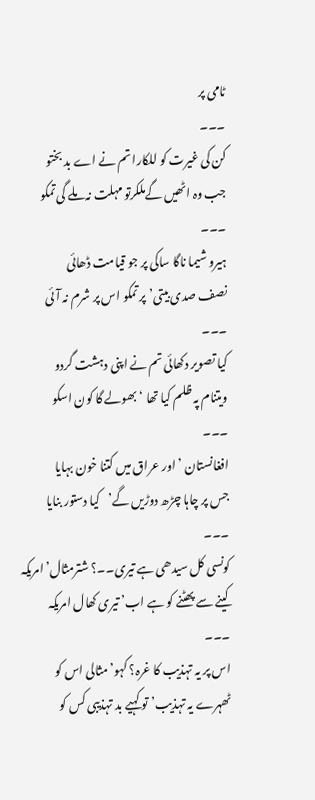ٹامی پر
۔۔۔
کن کی غیرت کو للکارا تم نے اے بد بختو
جب وہ اٹھیں گےملکرتو مہلت نہ ملے گی تمکو
۔۔۔
ہیرو شیما ناگا ساکی پر جو قیامت ڈھائی
نصف صدی بیتی’پر تمکو اس پر شرم نہ آئی
۔۔۔
کیا تصویر دکھائی تم نے اپنی دہشت گردو
ویتنام پہ ظلم کیا تھا ‘بھولے گا کون اسکو
۔۔۔
افغانستان ’ اور عراق میں کتنا خون بہایا
جس پر چاہا چڑھ دوڑیں گے’کیا دستور بنایا
۔۔۔
کونسی کل سیدھی ہے تیری۔۔؟ شترمثال’امریکہ
کینے سے پھٹنے کو ہے اب’ تیری کھال امریکہ
۔۔۔
اس پر یہ تہذیب کا غرہ؟ کہو’مثالی اس کو
ٹھہرے یہ تہذیب’تو کہیے بد تہذیبی کس کو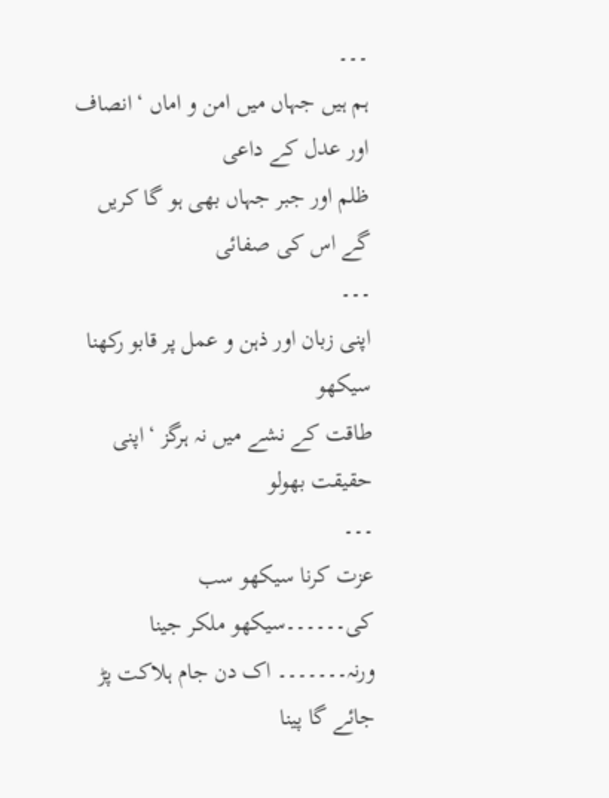۔۔۔
ہم ہیں جہاں میں امن و اماں ‘انصاف اور عدل کے داعی
ظلم اور جبر جہاں بھی ہو گا کریں گے اس کی صفائی
۔۔۔
اپنی زبان اور ذہن و عمل پر قابو رکھنا سیکھو
طاقت کے نشے میں نہ ہرگز ‘اپنی حقیقت بھولو
۔۔۔
عزت کرنا سیکھو سب کی۔۔۔۔۔۔سیکھو ملکر جینا
ورنہ۔۔۔۔۔۔۔ اک دن جام ہلاکت پڑ جائے گا پینا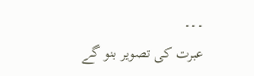۔۔۔
عبرت کی تصویر بنو گے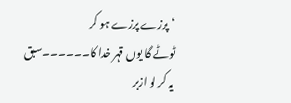‘پرزے پرزے ہو کر
ٹوٹے گا یوں قہر خدا کا۔۔۔۔۔۔سبق یہ کر لو ازبر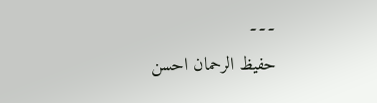۔۔۔
حفیظ الرحمان احسن